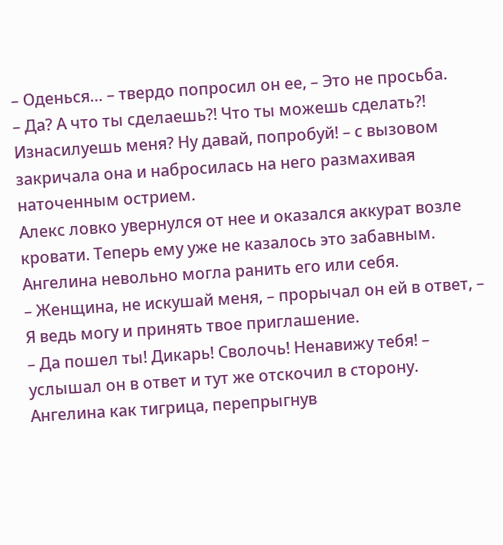– Оденься… – твердо попросил он ее, – Это не просьба.
– Да? А что ты сделаешь?! Что ты можешь сделать?! Изнасилуешь меня? Ну давай, попробуй! – с вызовом закричала она и набросилась на него размахивая наточенным острием.
Алекс ловко увернулся от нее и оказался аккурат возле кровати. Теперь ему уже не казалось это забавным. Ангелина невольно могла ранить его или себя.
– Женщина, не искушай меня, – прорычал он ей в ответ, – Я ведь могу и принять твое приглашение.
– Да пошел ты! Дикарь! Сволочь! Ненавижу тебя! – услышал он в ответ и тут же отскочил в сторону. Ангелина как тигрица, перепрыгнув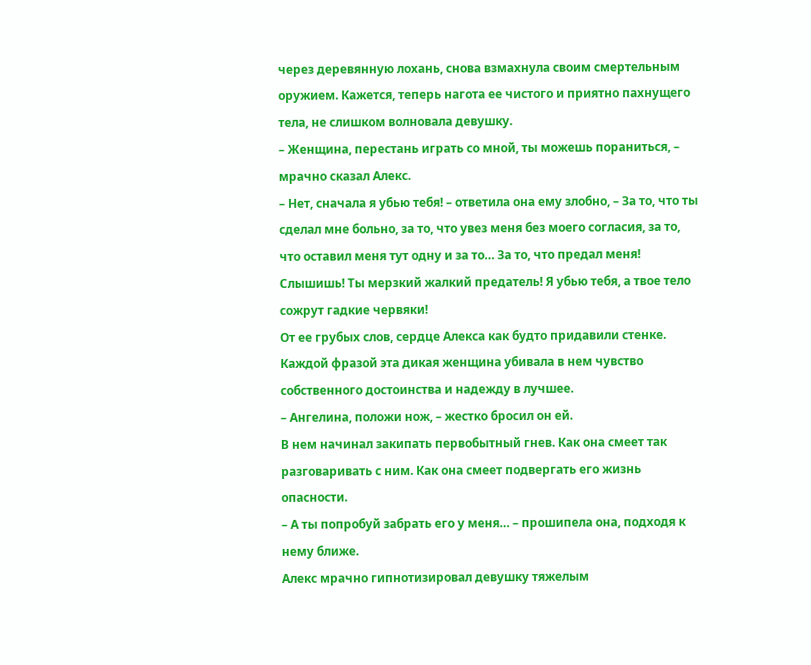через деревянную лохань, снова взмахнула своим смертельным оружием. Кажется, теперь нагота ее чистого и приятно пахнущего тела, не слишком волновала девушку.
– Женщина, перестань играть со мной, ты можешь пораниться, – мрачно сказал Алекс.
– Нет, сначала я убью тебя! – ответила она ему злобно, – За то, что ты сделал мне больно, за то, что увез меня без моего согласия, за то, что оставил меня тут одну и за то… За то, что предал меня! Слышишь! Ты мерзкий жалкий предатель! Я убью тебя, а твое тело сожрут гадкие червяки!
От ее грубых слов, сердце Алекса как будто придавили стенке. Каждой фразой эта дикая женщина убивала в нем чувство собственного достоинства и надежду в лучшее.
– Ангелина, положи нож, – жестко бросил он ей.
В нем начинал закипать первобытный гнев. Как она смеет так разговаривать с ним. Как она смеет подвергать его жизнь опасности.
– А ты попробуй забрать его у меня… – прошипела она, подходя к нему ближе.
Алекс мрачно гипнотизировал девушку тяжелым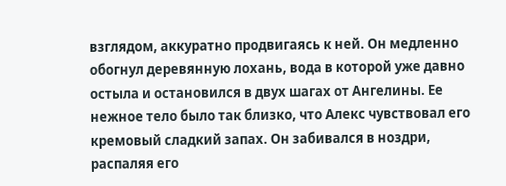взглядом, аккуратно продвигаясь к ней. Он медленно обогнул деревянную лохань, вода в которой уже давно остыла и остановился в двух шагах от Ангелины. Ее нежное тело было так близко, что Алекс чувствовал его кремовый сладкий запах. Он забивался в ноздри, распаляя его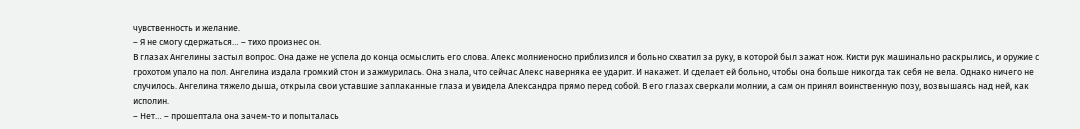чувственность и желание.
– Я не смогу сдержаться… – тихо произнес он.
В глазах Ангелины застыл вопрос. Она даже не успела до конца осмыслить его слова. Алекс молниеносно приблизился и больно схватил за руку, в которой был зажат нож. Кисти рук машинально раскрылись, и оружие с грохотом упало на пол. Ангелина издала громкий стон и зажмурилась. Она знала, что сейчас Алекс наверняка ее ударит. И накажет. И сделает ей больно, чтобы она больше никогда так себя не вела. Однако ничего не случилось. Ангелина тяжело дыша, открыла свои уставшие заплаканные глаза и увидела Александра прямо перед собой. В его глазах сверкали молнии, а сам он принял воинственную позу, возвышаясь над ней, как исполин.
– Нет… – прошептала она зачем-то и попыталась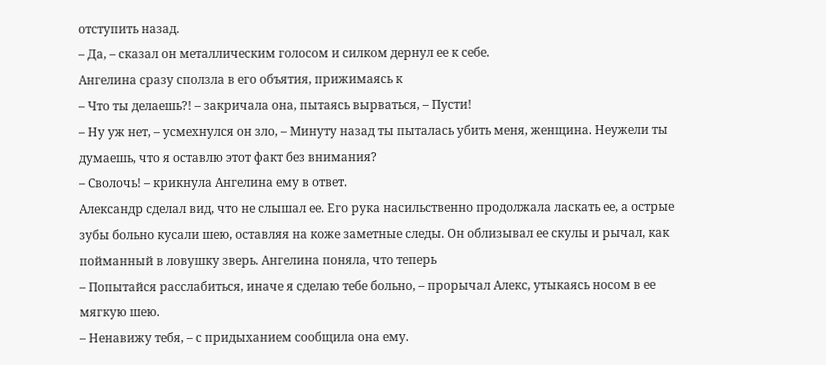отступить назад.
– Да, – сказал он металлическим голосом и силком дернул ее к себе.
Ангелина сразу сползла в его объятия, прижимаясь к
– Что ты делаешь?! – закричала она, пытаясь вырваться, – Пусти!
– Ну уж нет, – усмехнулся он зло, – Минуту назад ты пыталась убить меня, женщина. Неужели ты думаешь, что я оставлю этот факт без внимания?
– Сволочь! – крикнула Ангелина ему в ответ.
Александр сделал вид, что не слышал ее. Его рука насильственно продолжала ласкать ее, а острые зубы больно кусали шею, оставляя на коже заметные следы. Он облизывал ее скулы и рычал, как пойманный в ловушку зверь. Ангелина поняла, что теперь
– Попытайся расслабиться, иначе я сделаю тебе больно, – прорычал Алекс, утыкаясь носом в ее мягкую шею.
– Ненавижу тебя, – с придыханием сообщила она ему.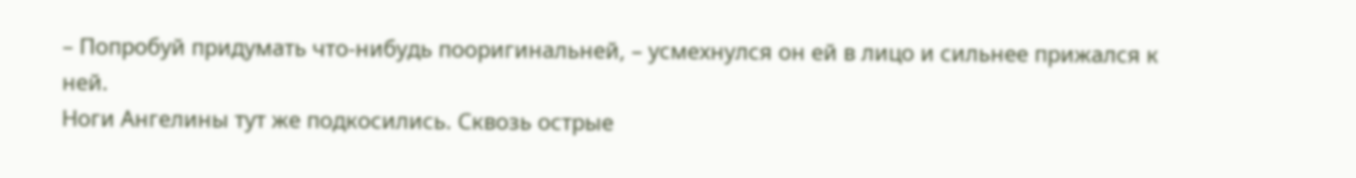– Попробуй придумать что-нибудь пооригинальней, – усмехнулся он ей в лицо и сильнее прижался к ней.
Ноги Ангелины тут же подкосились. Сквозь острые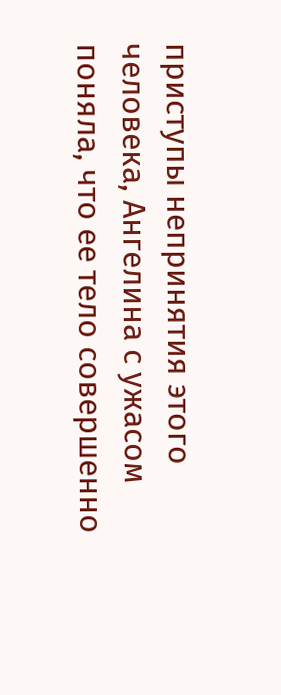приступы непринятия этого человека, Ангелина с ужасом поняла, что ее тело совершенно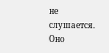не слушается. Оно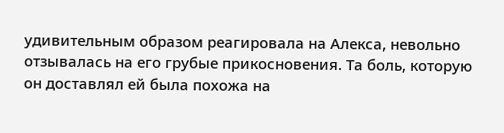удивительным образом реагировала на Алекса, невольно отзывалась на его грубые прикосновения. Та боль, которую он доставлял ей была похожа на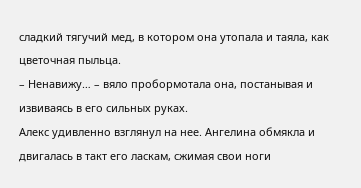сладкий тягучий мед, в котором она утопала и таяла, как цветочная пыльца.
– Ненавижу… – вяло пробормотала она, постанывая и извиваясь в его сильных руках.
Алекс удивленно взглянул на нее. Ангелина обмякла и двигалась в такт его ласкам, сжимая свои ноги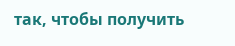так, чтобы получить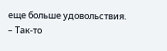еще больше удовольствия.
– Так-то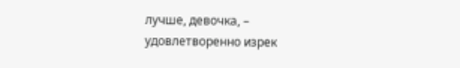лучше, девочка, – удовлетворенно изрек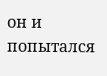он и попытался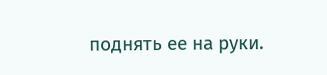поднять ее на руки.